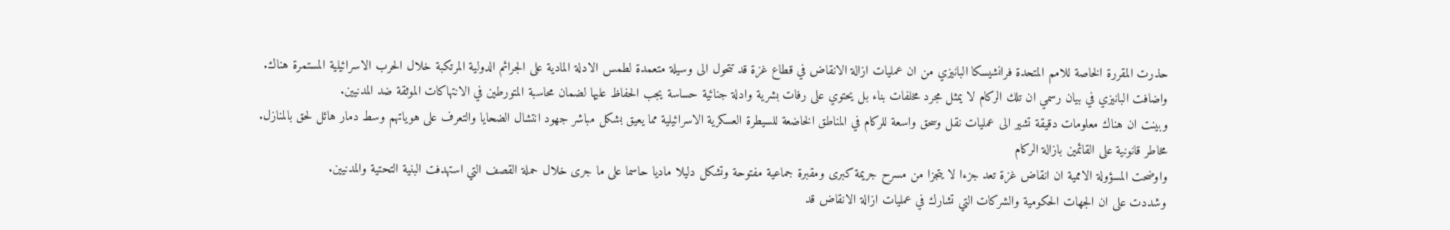حذرت المقررة الخاصة للامم المتحدة فرانشيسكا البانيزي من ان عمليات ازالة الانقاض في قطاع غزة قد تتحول الى وسيلة متعمدة لطمس الادلة المادية على الجرائم الدولية المرتكبة خلال الحرب الاسرائيلية المستمرة هناك.
واضافت البانيزي في بيان رسمي ان تلك الركام لا يمثل مجرد مخلفات بناء بل يحتوي على رفات بشرية وادلة جنائية حساسة يجب الحفاظ عليها لضمان محاسبة المتورطين في الانتهاكات الموثقة ضد المدنيين.
وبينت ان هناك معلومات دقيقة تشير الى عمليات نقل وسحق واسعة للركام في المناطق الخاضعة للسيطرة العسكرية الاسرائيلية مما يعيق بشكل مباشر جهود انتشال الضحايا والتعرف على هوياتهم وسط دمار هائل لحق بالمنازل.
مخاطر قانونية على القائمين بازالة الركام
واوضحت المسؤولة الاممية ان انقاض غزة تعد جزءا لا يتجزا من مسرح جريمة كبرى ومقبرة جماعية مفتوحة وتشكل دليلا ماديا حاسما على ما جرى خلال حملة القصف التي استهدفت البنية التحتية والمدنيين.
وشددت على ان الجهات الحكومية والشركات التي تشارك في عمليات ازالة الانقاض قد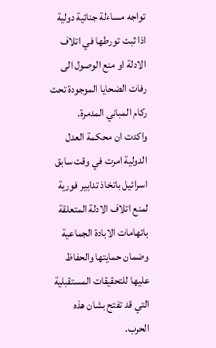تواجه مساءلة جنائية دولية اذا ثبت تورطها في اتلاف الادلة او منع الوصول الى رفات الضحايا الموجودة تحت ركام المباني المدمرة.
واكدت ان محكمة العدل الدولية امرت في وقت سابق اسرائيل باتخاذ تدابير فورية لمنع اتلاف الادلة المتعلقة باتهامات الابادة الجماعية وضمان حمايتها والحفاظ عليها للتحقيقات المستقبلية التي قد تفتح بشان هذه الحرب.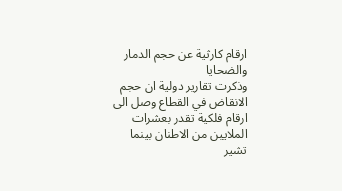ارقام كارثية عن حجم الدمار والضحايا
وذكرت تقارير دولية ان حجم الانقاض في القطاع وصل الى ارقام فلكية تقدر بعشرات الملايين من الاطنان بينما تشير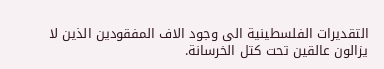التقديرات الفلسطينية الى وجود الاف المفقودين الذين لا يزالون عالقين تحت كتل الخرسانة.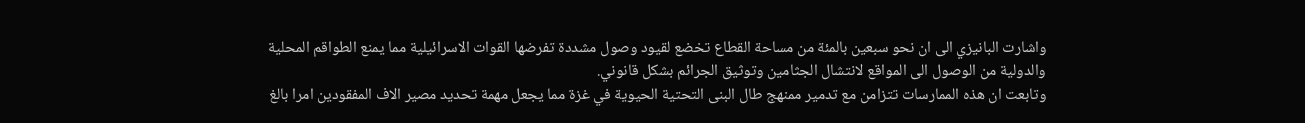واشارت البانيزي الى ان نحو سبعين بالمئة من مساحة القطاع تخضع لقيود وصول مشددة تفرضها القوات الاسرائيلية مما يمنع الطواقم المحلية والدولية من الوصول الى المواقع لانتشال الجثامين وتوثيق الجرائم بشكل قانوني.
وتابعت ان هذه الممارسات تتزامن مع تدمير ممنهج طال البنى التحتية الحيوية في غزة مما يجعل مهمة تحديد مصير الاف المفقودين امرا بالغ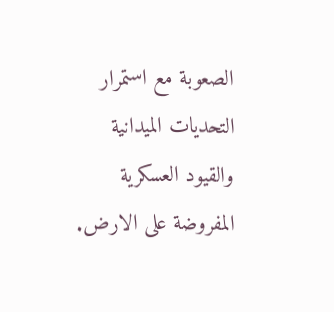الصعوبة مع استمرار التحديات الميدانية والقيود العسكرية المفروضة على الارض.